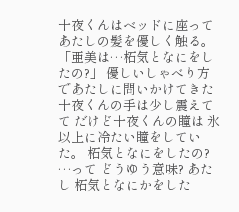十夜くんはベッドに座ってあたしの髪を優しく触る。 「亜美は…柘気となにをしたの?」 優しいしゃべり方であたしに問いかけてきた十夜くんの手は少し震えてて だけど十夜くんの瞳は 氷以上に冷たい瞳をしていた。 柘気となにをしたの? …って どうゆう意味? あたし 柘気となにかをした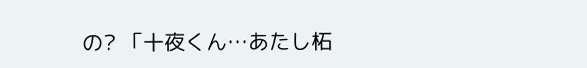の? 「十夜くん…あたし柘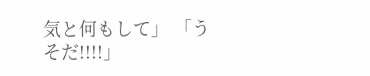気と何もして」 「うそだ!!!!」